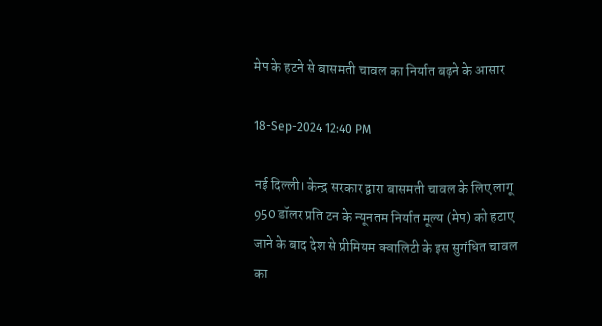मेप के हटने से बासमती चावल का निर्यात बढ़ने के आसार

18-Sep-2024 12:40 PM

नई दिल्ली। केन्द्र सरकार द्वारा बासमती चावल के लिए लागू 950 डॉलर प्रति टन के न्यूनतम निर्यात मूल्य (मेप) को हटाए जाने के बाद देश से प्रीमियम क्वालिटी के इस सुगंधित चावल का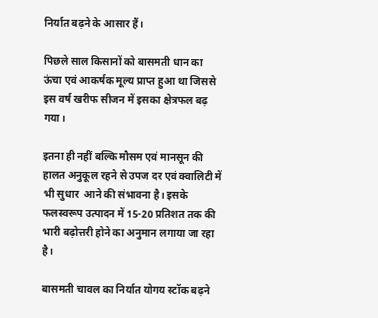निर्यात बढ़ने के आसार हैं।

पिछले साल किसानों को बासमती धान का ऊंचा एवं आकर्षक मूल्य प्राप्त हुआ था जिससे इस वर्ष खरीफ सीजन में इसका क्षेत्रफल बढ़ गया।

इतना ही नहीं बल्कि मौसम एवं मानसून की हालत अनुकूल रहने से उपज दर एवं क्वालिटी में भी सुधार  आने की संभावना है। इसके फलस्वरूप उत्पादन में 15-20 प्रतिशत तक की भारी बढ़ोत्तरी होने का अनुमान लगाया जा रहा है।

बासमती चावल का निर्यात योगय स्टॉक बढ़ने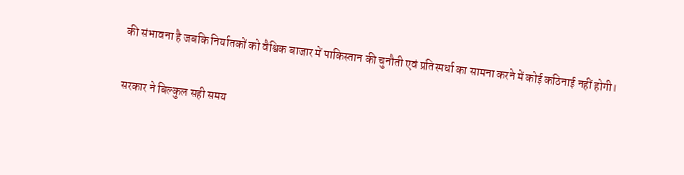की संभावना है जबकि निर्यातकों को वैश्विक बाजार में पाकिस्तान की चुनौती एवं प्रतिस्पर्धा का सामना करने में कोई कठिनाई नहीं होगी।

सरकार ने बिल्कुल सही समय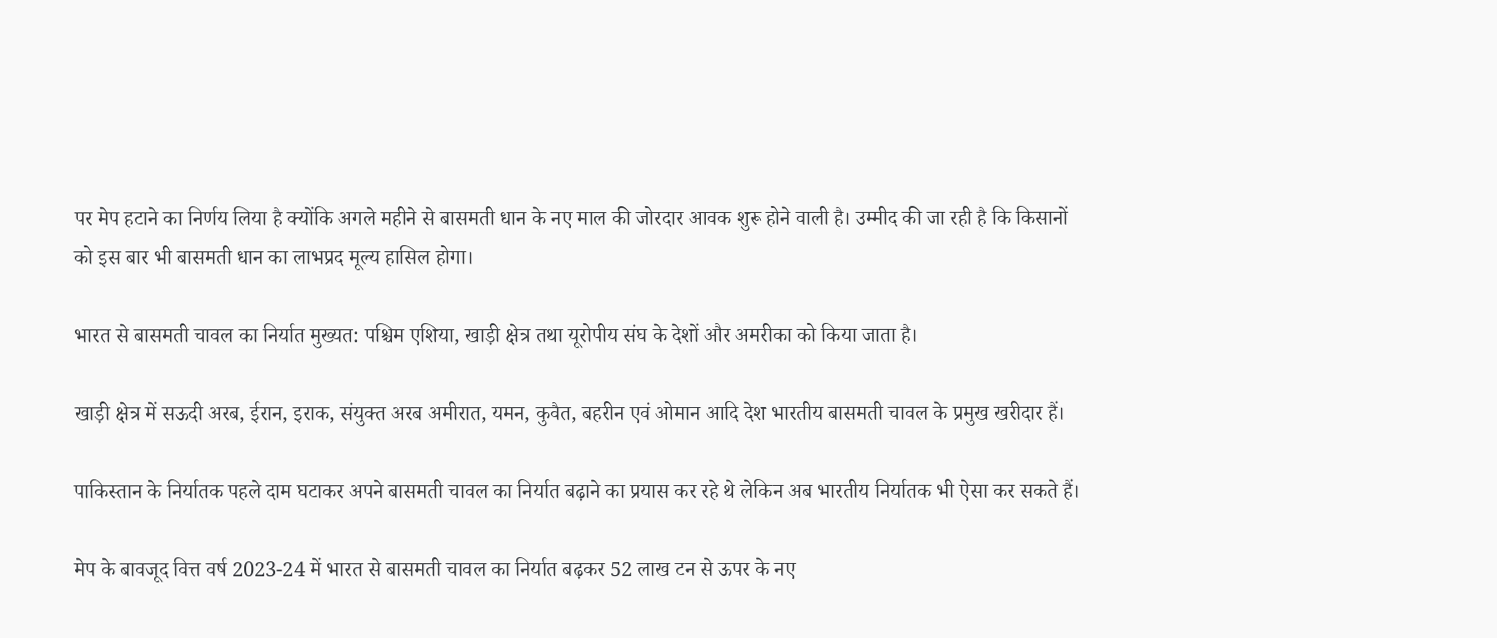पर मेप हटाने का निर्णय लिया है क्योंकि अगले महीने से बासमती धान के नए माल की जोरदार आवक शुरू होने वाली है। उम्मीद की जा रही है कि किसानों को इस बार भी बासमती धान का लाभप्रद मूल्य हासिल होगा।

भारत से बासमती चावल का निर्यात मुख्यत: पश्चिम एशिया, खाड़ी क्षेत्र तथा यूरोपीय संघ के देशों और अमरीका को किया जाता है।

खाड़ी क्षेत्र में सऊदी अरब, ईरान, इराक, संयुक्त अरब अमीरात, यमन, कुवैत, बहरीन एवं ओमान आदि देश भारतीय बासमती चावल के प्रमुख खरीदार हैं।

पाकिस्तान के निर्यातक पहले दाम घटाकर अपने बासमती चावल का निर्यात बढ़ाने का प्रयास कर रहे थे लेकिन अब भारतीय निर्यातक भी ऐसा कर सकते हैं।

मेप के बावजूद वित्त वर्ष 2023-24 में भारत से बासमती चावल का निर्यात बढ़कर 52 लाख टन से ऊपर के नए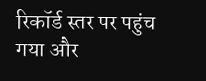रिकॉर्ड स्तर पर पहुंच गया और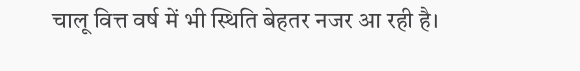चालू वित्त वर्ष में भी स्थिति बेहतर नजर आ रही है।